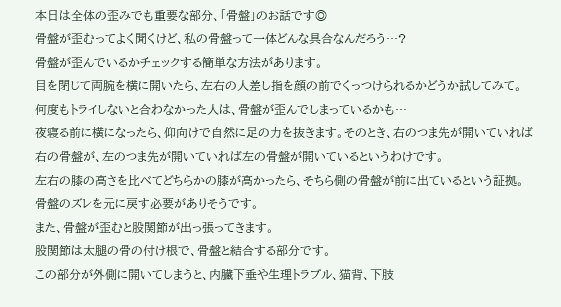本日は全体の歪みでも重要な部分、「骨盤」のお話です◎
骨盤が歪むってよく聞くけど、私の骨盤って一体どんな具合なんだろう…?
骨盤が歪んでいるかチェックする簡単な方法があります。
目を閉じて両腕を横に開いたら、左右の人差し指を顔の前でくっつけられるかどうか試してみて。
何度もトライしないと合わなかった人は、骨盤が歪んでしまっているかも…
夜寝る前に横になったら、仰向けで自然に足の力を抜きます。そのとき、右のつま先が開いていれば
右の骨盤が、左のつま先が開いていれば左の骨盤が開いているというわけです。
左右の膝の高さを比べてどちらかの膝が高かったら、そちら側の骨盤が前に出ているという証拠。
骨盤のズレを元に戻す必要がありそうです。
また、骨盤が歪むと股関節が出っ張ってきます。
股関節は太腿の骨の付け根で、骨盤と結合する部分です。
この部分が外側に開いてしまうと、内臓下垂や生理トラブル、猫背、下肢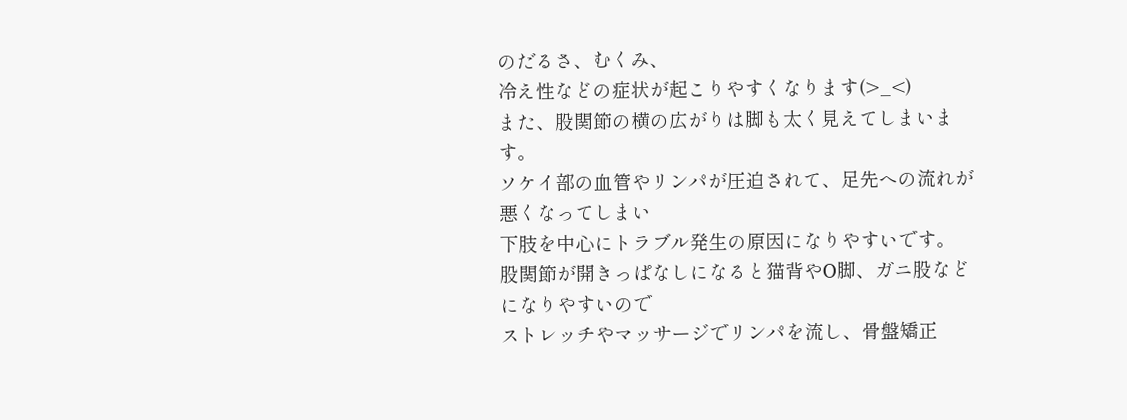のだるさ、むくみ、
冷え性などの症状が起こりやすくなります(>_<)
また、股関節の横の広がりは脚も太く見えてしまいます。
ソケイ部の血管やリンパが圧迫されて、足先への流れが悪くなってしまい
下肢を中心にトラブル発生の原因になりやすいです。
股関節が開きっぱなしになると猫背やO脚、ガニ股などになりやすいので
ストレッチやマッサージでリンパを流し、骨盤矯正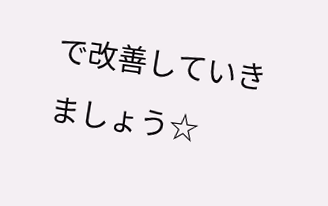で改善していきましょう☆